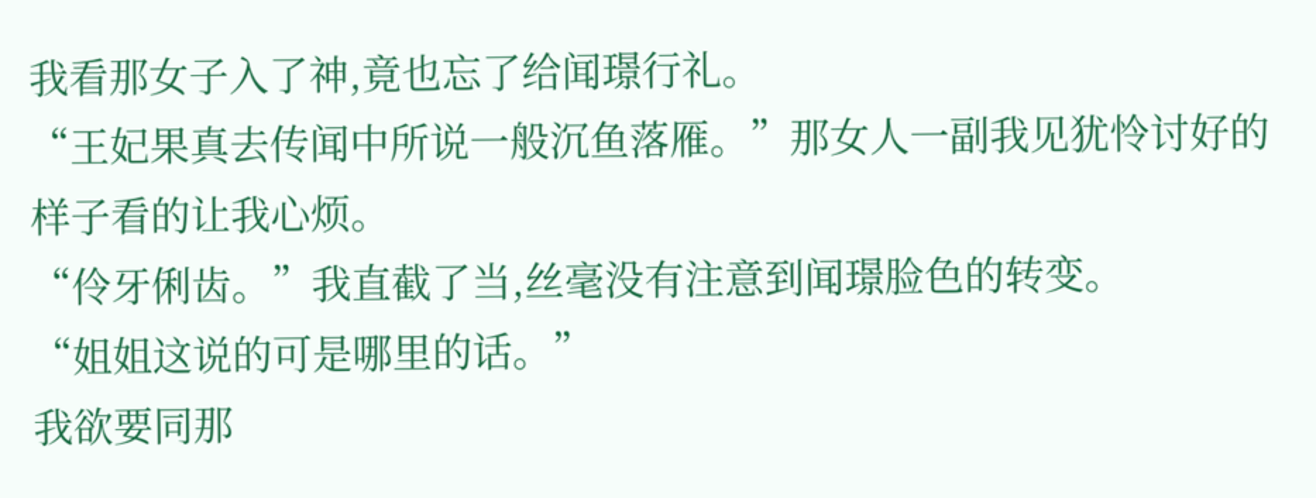我看那女子入了神,竟也忘了给闻璟行礼。
“王妃果真去传闻中所说一般沉鱼落雁。”那女人一副我见犹怜讨好的样子看的让我心烦。
“伶牙俐齿。”我直截了当,丝毫没有注意到闻璟脸色的转变。
“姐姐这说的可是哪里的话。”
我欲要同那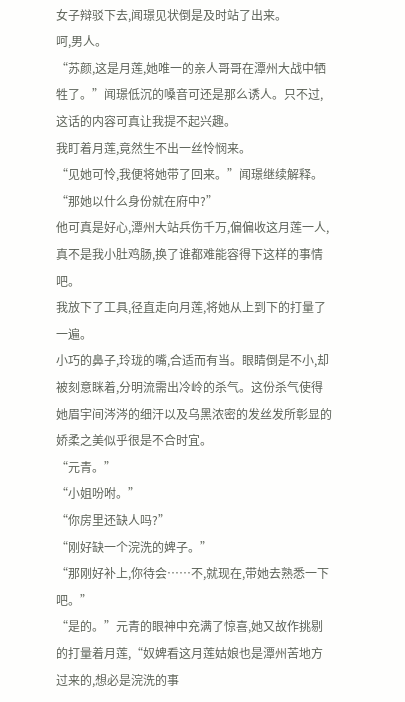女子辩驳下去,闻璟见状倒是及时站了出来。
呵,男人。
“苏颜,这是月莲,她唯一的亲人哥哥在潭州大战中牺牲了。”闻璟低沉的嗓音可还是那么诱人。只不过,这话的内容可真让我提不起兴趣。
我盯着月莲,竟然生不出一丝怜悯来。
“见她可怜,我便将她带了回来。”闻璟继续解释。
“那她以什么身份就在府中?”
他可真是好心,潭州大站兵伤千万,偏偏收这月莲一人,真不是我小肚鸡肠,换了谁都难能容得下这样的事情吧。
我放下了工具,径直走向月莲,将她从上到下的打量了一遍。
小巧的鼻子,玲珑的嘴,合适而有当。眼睛倒是不小,却被刻意眯着,分明流需出冷岭的杀气。这份杀气使得她眉宇间涔涔的细汗以及乌黑浓密的发丝发所彰显的娇柔之美似乎很是不合时宜。
“元青。”
“小姐吩咐。”
“你房里还缺人吗?”
“刚好缺一个浣洗的婢子。”
“那刚好补上,你待会……不,就现在,带她去熟悉一下吧。”
“是的。”元青的眼神中充满了惊喜,她又故作挑剔的打量着月莲,“奴婢看这月莲姑娘也是潭州苦地方过来的,想必是浣洗的事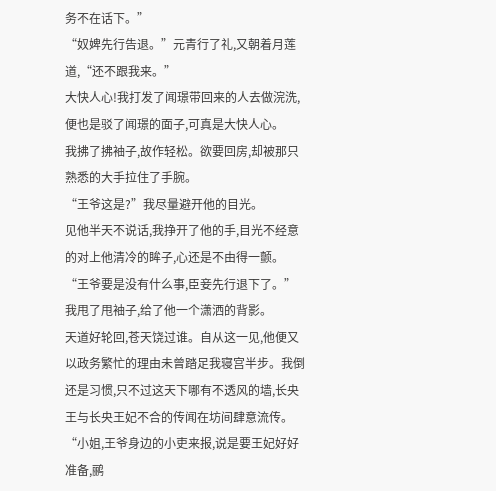务不在话下。”
“奴婢先行告退。”元青行了礼,又朝着月莲道,“还不跟我来。”
大快人心!我打发了闻璟带回来的人去做浣洗,便也是驳了闻璟的面子,可真是大快人心。
我拂了拂袖子,故作轻松。欲要回房,却被那只熟悉的大手拉住了手腕。
“王爷这是?”我尽量避开他的目光。
见他半天不说话,我挣开了他的手,目光不经意的对上他清冷的眸子,心还是不由得一颤。
“王爷要是没有什么事,臣妾先行退下了。”
我甩了甩袖子,给了他一个潇洒的背影。
天道好轮回,苍天饶过谁。自从这一见,他便又以政务繁忙的理由未曾踏足我寝宫半步。我倒还是习惯,只不过这天下哪有不透风的墙,长央王与长央王妃不合的传闻在坊间肆意流传。
“小姐,王爷身边的小吏来报,说是要王妃好好准备,鹂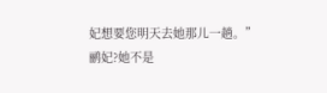妃想要您明天去她那儿一趟。”
鹂妃?她不是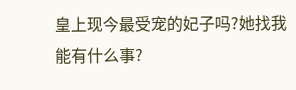皇上现今最受宠的妃子吗?她找我能有什么事?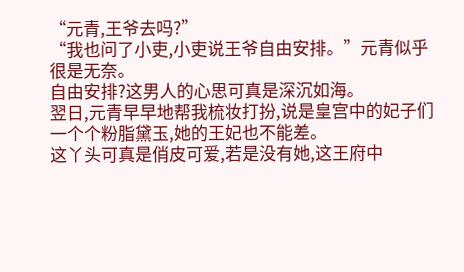“元青,王爷去吗?”
“我也问了小吏,小吏说王爷自由安排。”元青似乎很是无奈。
自由安排?这男人的心思可真是深沉如海。
翌日,元青早早地帮我梳妆打扮,说是皇宫中的妃子们一个个粉脂黛玉,她的王妃也不能差。
这丫头可真是俏皮可爱,若是没有她,这王府中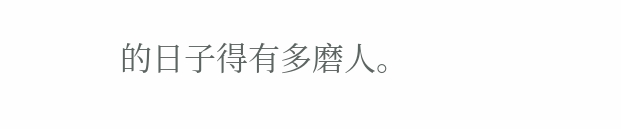的日子得有多磨人。